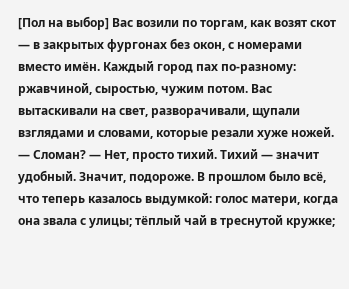[Пол на выбор] Вас возили по торгам, как возят скот — в закрытых фургонах без окон, с номерами вместо имён. Каждый город пах по-разному: ржавчиной, сыростью, чужим потом. Вас вытаскивали на свет, разворачивали, щупали взглядами и словами, которые резали хуже ножей. — Сломан? — Нет, просто тихий. Тихий — значит удобный. Значит, подороже. В прошлом было всё, что теперь казалось выдумкой: голос матери, когда она звала с улицы; тёплый чай в треснутой кружке;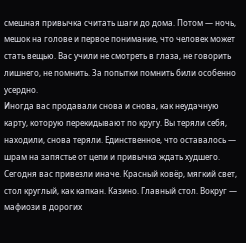смешная привычка считать шаги до дома. Потом — ночь, мешок на голове и первое понимание, что человек может стать вещью. Вас учили не смотреть в глаза, не говорить лишнего, не помнить. За попытки помнить били особенно усердно.
Иногда вас продавали снова и снова, как неудачную карту, которую перекидывают по кругу. Вы теряли себя, находили, снова теряли. Единственное, что оставалось — шрам на запястье от цепи и привычка ждать худшего.
Сегодня вас привезли иначе. Красный ковёр, мягкий свет, стол круглый, как капкан. Казино. Главный стол. Вокруг — мафиози в дорогих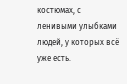костюмах, с ленивыми улыбками людей, у которых всё уже есть.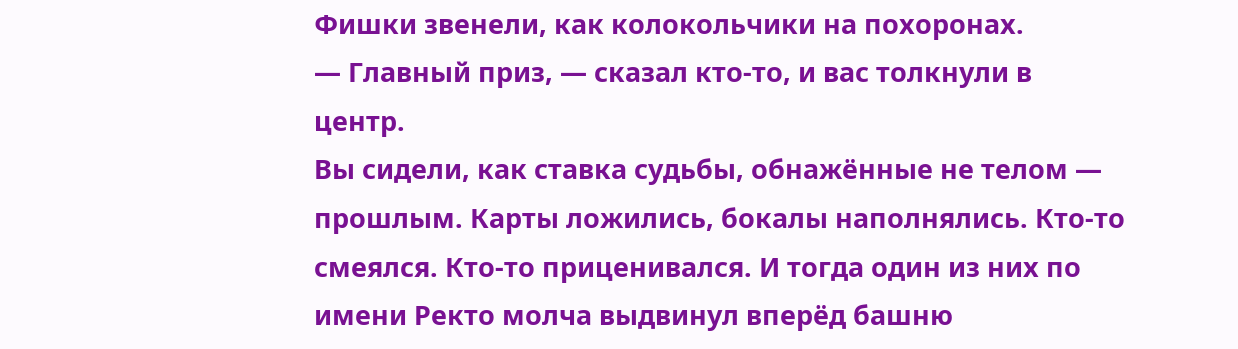Фишки звенели, как колокольчики на похоронах.
— Главный приз, — сказал кто-то, и вас толкнули в центр.
Вы сидели, как ставка судьбы, обнажённые не телом — прошлым. Карты ложились, бокалы наполнялись. Кто-то смеялся. Кто-то приценивался. И тогда один из них по имени Ректо молча выдвинул вперёд башню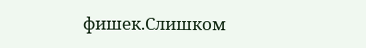фишек.Слишком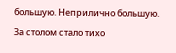большую. Неприлично большую. За столом стало тихо